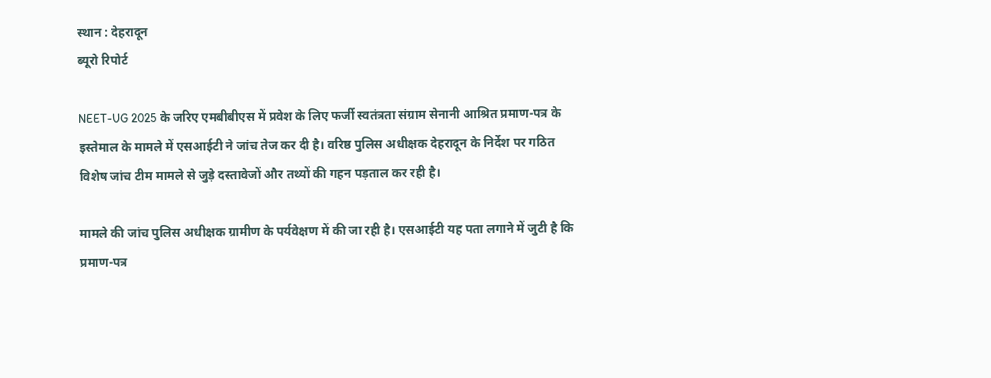स्थान : देहरादून
ब्यूरो रिपोर्ट

NEET-UG 2025 के जरिए एमबीबीएस में प्रवेश के लिए फर्जी स्वतंत्रता संग्राम सेनानी आश्रित प्रमाण-पत्र के इस्तेमाल के मामले में एसआईटी ने जांच तेज कर दी है। वरिष्ठ पुलिस अधीक्षक देहरादून के निर्देश पर गठित विशेष जांच टीम मामले से जुड़े दस्तावेजों और तथ्यों की गहन पड़ताल कर रही है।

मामले की जांच पुलिस अधीक्षक ग्रामीण के पर्यवेक्षण में की जा रही है। एसआईटी यह पता लगाने में जुटी है कि प्रमाण-पत्र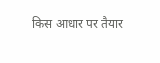किस आधार पर तैयार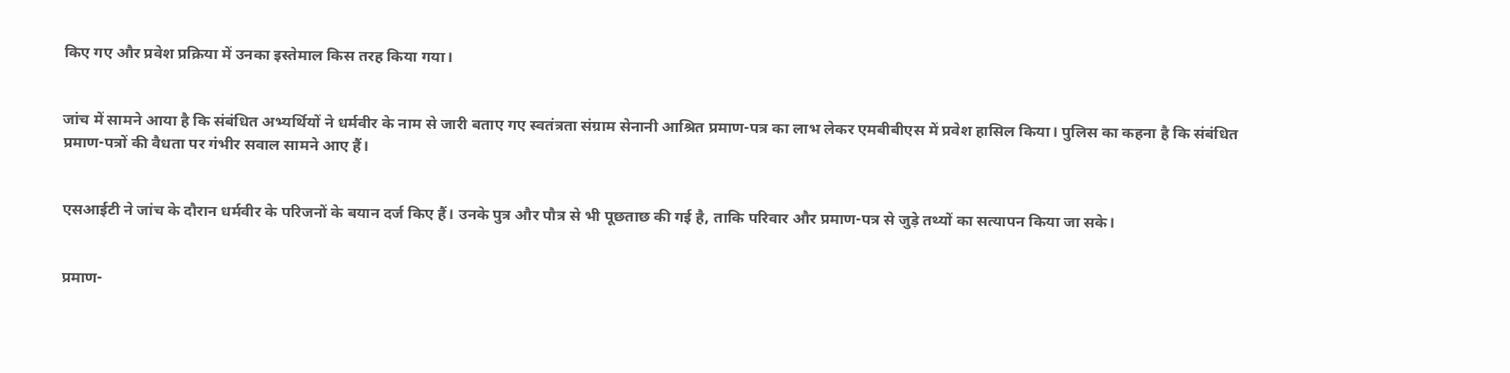किए गए और प्रवेश प्रक्रिया में उनका इस्तेमाल किस तरह किया गया।


जांच में सामने आया है कि संबंधित अभ्यर्थियों ने धर्मवीर के नाम से जारी बताए गए स्वतंत्रता संग्राम सेनानी आश्रित प्रमाण-पत्र का लाभ लेकर एमबीबीएस में प्रवेश हासिल किया। पुलिस का कहना है कि संबंधित प्रमाण-पत्रों की वैधता पर गंभीर सवाल सामने आए हैं।


एसआईटी ने जांच के दौरान धर्मवीर के परिजनों के बयान दर्ज किए हैं। उनके पुत्र और पौत्र से भी पूछताछ की गई है, ताकि परिवार और प्रमाण-पत्र से जुड़े तथ्यों का सत्यापन किया जा सके।


प्रमाण-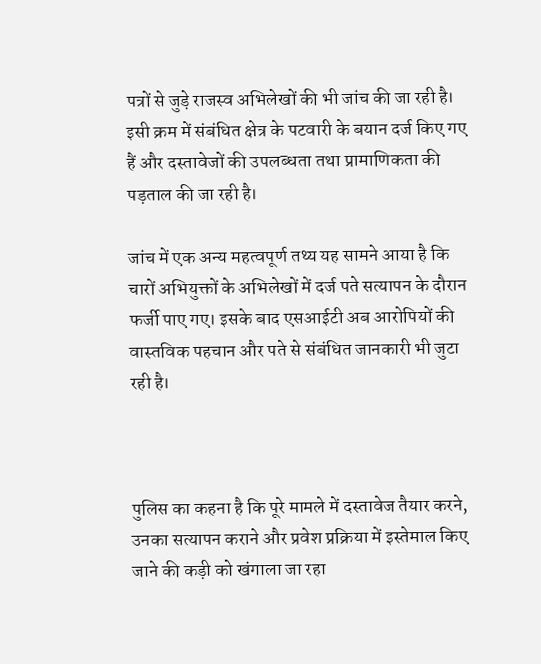पत्रों से जुड़े राजस्व अभिलेखों की भी जांच की जा रही है। इसी क्रम में संबंधित क्षेत्र के पटवारी के बयान दर्ज किए गए हैं और दस्तावेजों की उपलब्धता तथा प्रामाणिकता की पड़ताल की जा रही है।

जांच में एक अन्य महत्वपूर्ण तथ्य यह सामने आया है कि चारों अभियुक्तों के अभिलेखों में दर्ज पते सत्यापन के दौरान फर्जी पाए गए। इसके बाद एसआईटी अब आरोपियों की वास्तविक पहचान और पते से संबंधित जानकारी भी जुटा रही है।



पुलिस का कहना है कि पूरे मामले में दस्तावेज तैयार करने, उनका सत्यापन कराने और प्रवेश प्रक्रिया में इस्तेमाल किए जाने की कड़ी को खंगाला जा रहा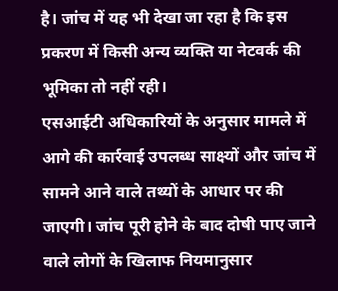है। जांच में यह भी देखा जा रहा है कि इस प्रकरण में किसी अन्य व्यक्ति या नेटवर्क की भूमिका तो नहीं रही।
एसआईटी अधिकारियों के अनुसार मामले में आगे की कार्रवाई उपलब्ध साक्ष्यों और जांच में सामने आने वाले तथ्यों के आधार पर की जाएगी। जांच पूरी होने के बाद दोषी पाए जाने वाले लोगों के खिलाफ नियमानुसार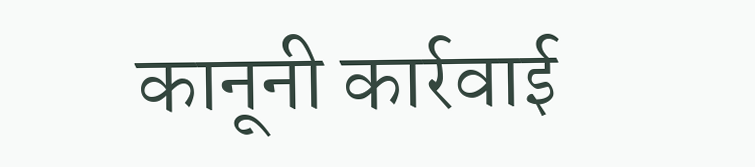कानूनी कार्रवाई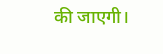की जाएगी।